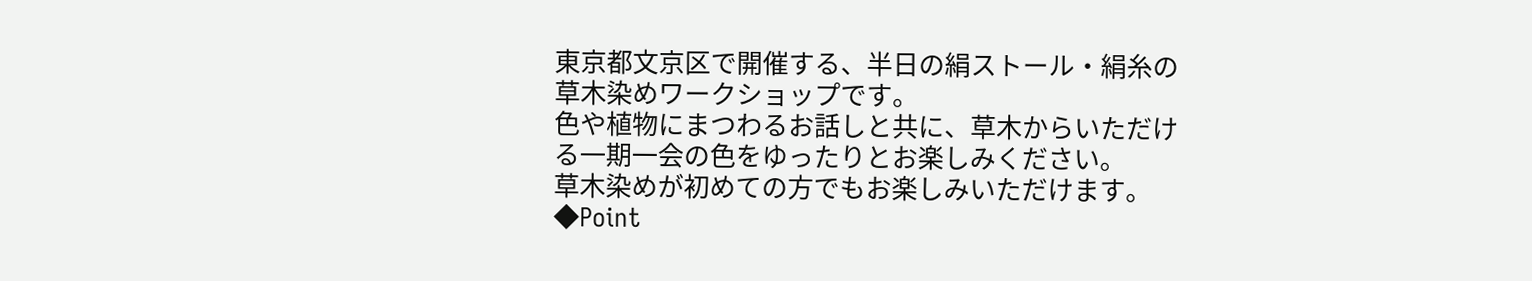東京都文京区で開催する、半日の絹ストール・絹糸の草木染めワークショップです。
色や植物にまつわるお話しと共に、草木からいただける一期一会の色をゆったりとお楽しみください。
草木染めが初めての方でもお楽しみいただけます。
◆Point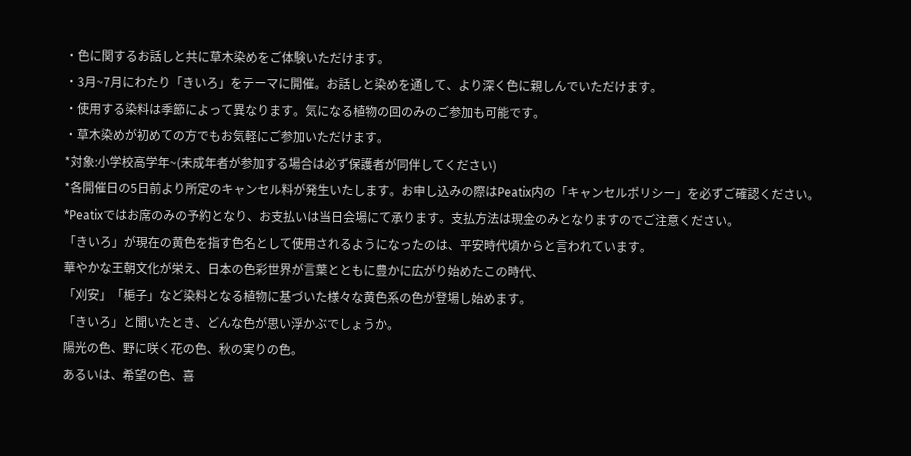・色に関するお話しと共に草木染めをご体験いただけます。
・3月~7月にわたり「きいろ」をテーマに開催。お話しと染めを通して、より深く色に親しんでいただけます。
・使用する染料は季節によって異なります。気になる植物の回のみのご参加も可能です。
・草木染めが初めての方でもお気軽にご参加いただけます。
*対象:小学校高学年~(未成年者が参加する場合は必ず保護者が同伴してください)
*各開催日の5日前より所定のキャンセル料が発生いたします。お申し込みの際はPeatix内の「キャンセルポリシー」を必ずご確認ください。
*Peatixではお席のみの予約となり、お支払いは当日会場にて承ります。支払方法は現金のみとなりますのでご注意ください。
「きいろ」が現在の黄色を指す色名として使用されるようになったのは、平安時代頃からと言われています。
華やかな王朝文化が栄え、日本の色彩世界が言葉とともに豊かに広がり始めたこの時代、
「刈安」「梔子」など染料となる植物に基づいた様々な黄色系の色が登場し始めます。
「きいろ」と聞いたとき、どんな色が思い浮かぶでしょうか。
陽光の色、野に咲く花の色、秋の実りの色。
あるいは、希望の色、喜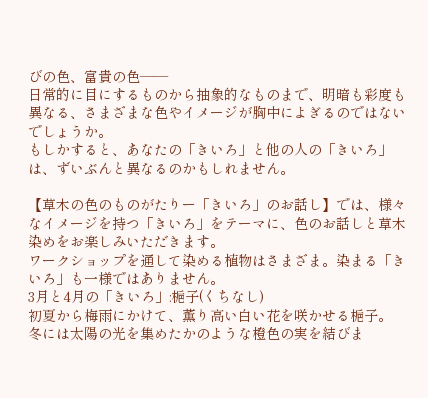びの色、富貴の色――
日常的に目にするものから抽象的なものまで、明暗も彩度も異なる、さまざまな色やイメージが胸中によぎるのではないでしょうか。
もしかすると、あなたの「きいろ」と他の人の「きいろ」は、ずいぶんと異なるのかもしれません。

【草木の色のものがたりー「きいろ」のお話し】では、様々なイメージを持つ「きいろ」をテーマに、色のお話しと草木染めをお楽しみいただきます。
ワークショップを通して染める植物はさまざま。染まる「きいろ」も一様ではありません。
3月と4月の「きいろ」:梔子(くちなし)
初夏から梅雨にかけて、薫り高い白い花を咲かせる梔子。
冬には太陽の光を集めたかのような橙色の実を結びま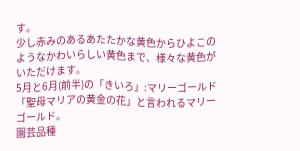す。
少し赤みのあるあたたかな黄色からひよこのようなかわいらしい黄色まで、様々な黄色がいただけます。
5月と6月(前半)の「きいろ」:マリーゴールド
「聖母マリアの黄金の花」と言われるマリーゴールド。
園芸品種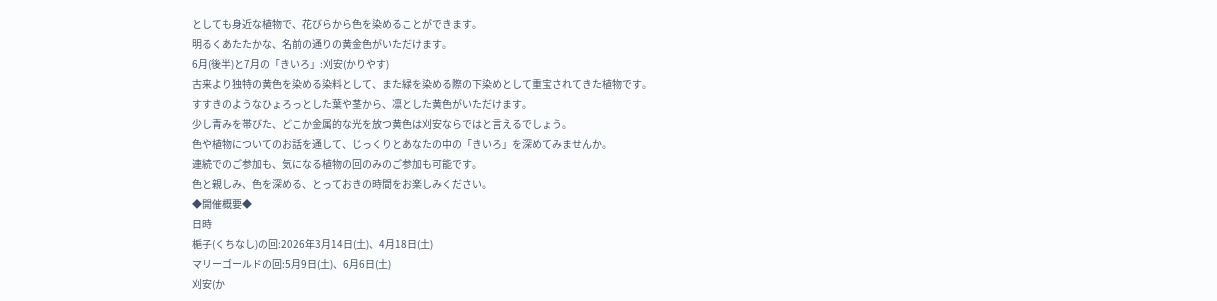としても身近な植物で、花びらから色を染めることができます。
明るくあたたかな、名前の通りの黄金色がいただけます。
6月(後半)と7月の「きいろ」:刈安(かりやす)
古来より独特の黄色を染める染料として、また緑を染める際の下染めとして重宝されてきた植物です。
すすきのようなひょろっとした葉や茎から、凛とした黄色がいただけます。
少し青みを帯びた、どこか金属的な光を放つ黄色は刈安ならではと言えるでしょう。
色や植物についてのお話を通して、じっくりとあなたの中の「きいろ」を深めてみませんか。
連続でのご参加も、気になる植物の回のみのご参加も可能です。
色と親しみ、色を深める、とっておきの時間をお楽しみください。
◆開催概要◆
日時
梔子(くちなし)の回:2026年3月14日(土)、4月18日(土)
マリーゴールドの回:5月9日(土)、6月6日(土)
刈安(か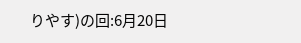りやす)の回:6月20日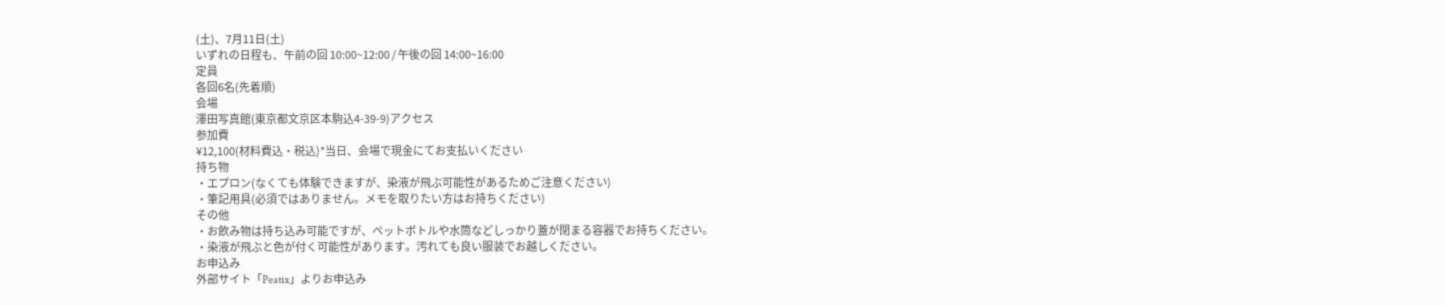(土)、7月11日(土)
いずれの日程も、午前の回 10:00~12:00 / 午後の回 14:00~16:00
定員
各回6名(先着順)
会場
澤田写真館(東京都文京区本駒込4-39-9)アクセス
参加費
¥12,100(材料費込・税込)*当日、会場で現金にてお支払いください
持ち物
・エプロン(なくても体験できますが、染液が飛ぶ可能性があるためご注意ください)
・筆記用具(必須ではありません。メモを取りたい方はお持ちください)
その他
・お飲み物は持ち込み可能ですが、ペットボトルや水筒などしっかり蓋が閉まる容器でお持ちください。
・染液が飛ぶと色が付く可能性があります。汚れても良い服装でお越しください。
お申込み
外部サイト「Peatix」よりお申込み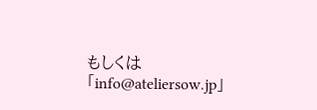もしくは「info@ateliersow.jp」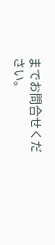までお問合せください。